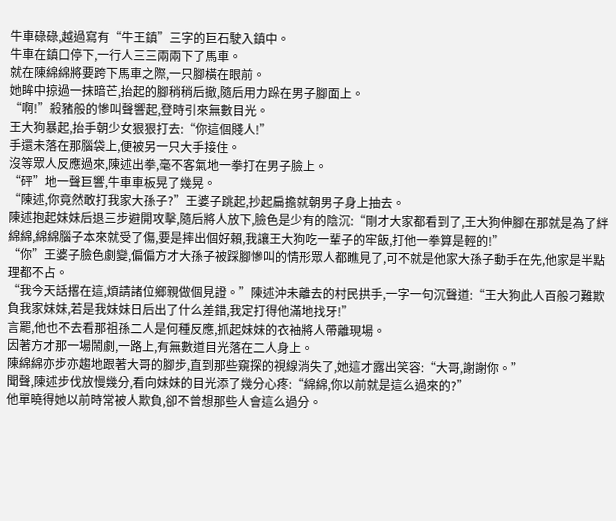牛車碌碌,越過寫有“牛王鎮”三字的巨石駛入鎮中。
牛車在鎮口停下,一行人三三兩兩下了馬車。
就在陳綿綿將要跨下馬車之際,一只腳橫在眼前。
她眸中掠過一抹暗芒,抬起的腳稍稍后撤,隨后用力跺在男子腳面上。
“啊!”殺豬般的慘叫聲響起,登時引來無數目光。
王大狗暴起,抬手朝少女狠狠打去:“你這個賤人!”
手還未落在那腦袋上,便被另一只大手接住。
沒等眾人反應過來,陳述出拳,毫不客氣地一拳打在男子臉上。
“砰”地一聲巨響,牛車車板晃了幾晃。
“陳述,你竟然敢打我家大孫子?”王婆子跳起,抄起扁擔就朝男子身上抽去。
陳述抱起妹妹后退三步避開攻擊,隨后將人放下,臉色是少有的陰沉:“剛才大家都看到了,王大狗伸腳在那就是為了絆綿綿,綿綿腦子本來就受了傷,要是摔出個好賴,我讓王大狗吃一輩子的牢飯,打他一拳算是輕的!”
“你”王婆子臉色劇變,偏偏方才大孫子被踩腳慘叫的情形眾人都瞧見了,可不就是他家大孫子動手在先,他家是半點理都不占。
“我今天話撂在這,煩請諸位鄉親做個見證。”陳述沖未離去的村民拱手,一字一句沉聲道:“王大狗此人百般刁難欺負我家妹妹,若是我妹妹日后出了什么差錯,我定打得他滿地找牙!”
言罷,他也不去看那祖孫二人是何種反應,抓起妹妹的衣袖將人帶離現場。
因著方才那一場鬧劇,一路上,有無數道目光落在二人身上。
陳綿綿亦步亦趨地跟著大哥的腳步,直到那些窺探的視線消失了,她這才露出笑容:“大哥,謝謝你。”
聞聲,陳述步伐放慢幾分,看向妹妹的目光添了幾分心疼:“綿綿,你以前就是這么過來的?”
他單曉得她以前時常被人欺負,卻不曾想那些人會這么過分。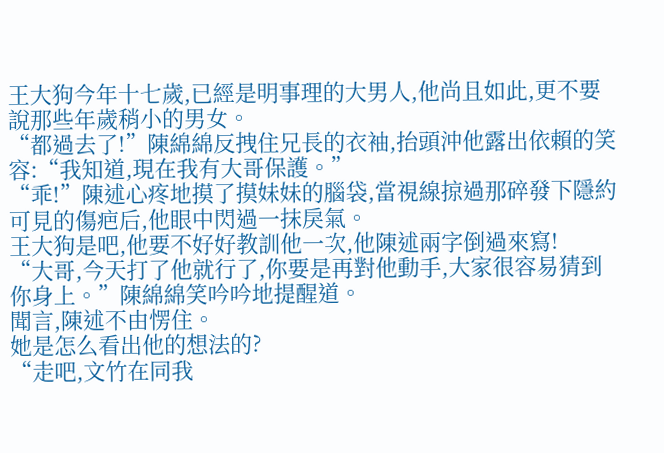王大狗今年十七歲,已經是明事理的大男人,他尚且如此,更不要說那些年歲稍小的男女。
“都過去了!”陳綿綿反拽住兄長的衣袖,抬頭沖他露出依賴的笑容:“我知道,現在我有大哥保護。”
“乖!”陳述心疼地摸了摸妹妹的腦袋,當視線掠過那碎發下隱約可見的傷疤后,他眼中閃過一抹戾氣。
王大狗是吧,他要不好好教訓他一次,他陳述兩字倒過來寫!
“大哥,今天打了他就行了,你要是再對他動手,大家很容易猜到你身上。”陳綿綿笑吟吟地提醒道。
聞言,陳述不由愣住。
她是怎么看出他的想法的?
“走吧,文竹在同我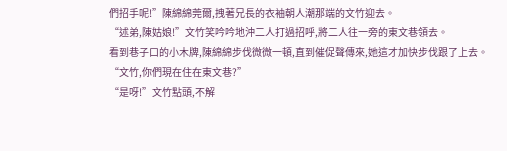們招手呢!”陳綿綿莞爾,拽著兄長的衣袖朝人潮那端的文竹迎去。
“述弟,陳姑娘!”文竹笑吟吟地沖二人打過招呼,將二人往一旁的東文巷領去。
看到巷子口的小木牌,陳綿綿步伐微微一頓,直到催促聲傳來,她這才加快步伐跟了上去。
“文竹,你們現在住在東文巷?”
“是呀!”文竹點頭,不解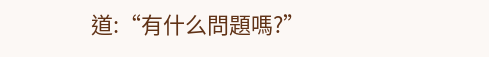道:“有什么問題嗎?”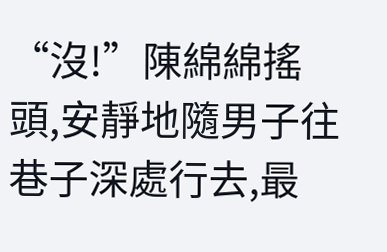“沒!”陳綿綿搖頭,安靜地隨男子往巷子深處行去,最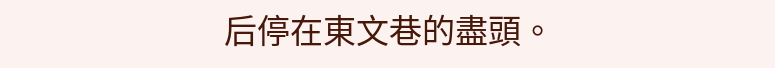后停在東文巷的盡頭。